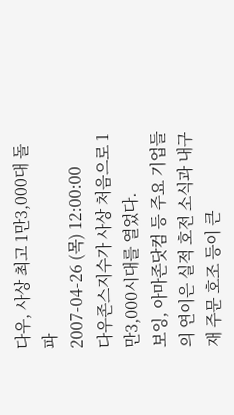다우, 사상 최고 1만3,000대 돌파
2007-04-26 (목) 12:00:00
다우존스지수가 사상 처음으로 1만3,000시대를 열었다.
보잉, 아마존닷컴 등 주요 기업들의 연이은 실적 호전 소식과 내구재 주문 호조 등이 큰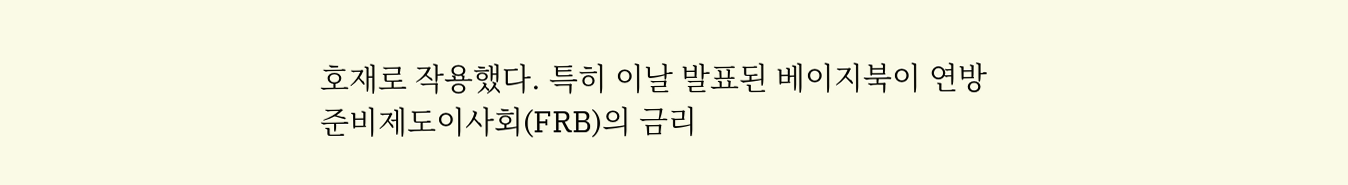호재로 작용했다. 특히 이날 발표된 베이지북이 연방준비제도이사회(FRB)의 금리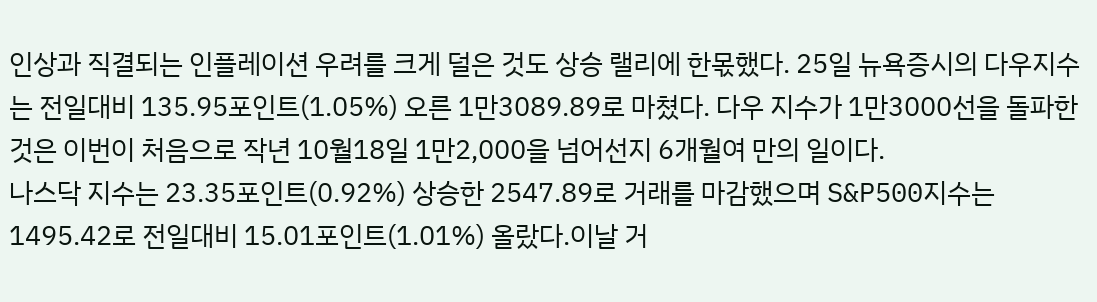인상과 직결되는 인플레이션 우려를 크게 덜은 것도 상승 랠리에 한몫했다. 25일 뉴욕증시의 다우지수는 전일대비 135.95포인트(1.05%) 오른 1만3089.89로 마쳤다. 다우 지수가 1만3000선을 돌파한 것은 이번이 처음으로 작년 10월18일 1만2,000을 넘어선지 6개월여 만의 일이다.
나스닥 지수는 23.35포인트(0.92%) 상승한 2547.89로 거래를 마감했으며 S&P500지수는 1495.42로 전일대비 15.01포인트(1.01%) 올랐다.이날 거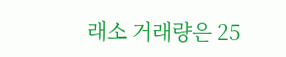래소 거래량은 25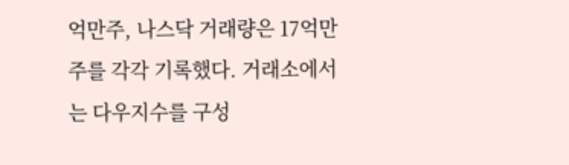억만주, 나스닥 거래량은 17억만주를 각각 기록했다. 거래소에서는 다우지수를 구성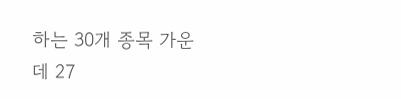하는 30개 종목 가운데 27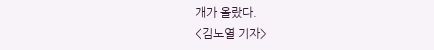개가 올랐다.
<김노열 기자>